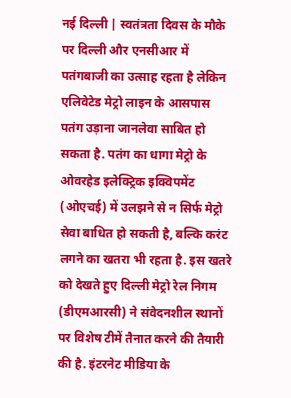नई दिल्ली | स्वतंत्रता दिवस के मौके पर दिल्ली और एनसीआर में पतंगबाजी का उत्साह रहता है लेकिन एलिवेटेड मेट्रो लाइन के आसपास पतंग उड़ाना जानलेवा साबित हो सकता है. पतंग का धागा मेट्रो के ओवरहेड इलेक्ट्रिक इक्विपमेंट (ओएचई) में उलझने से न सिर्फ मेट्रो सेवा बाधित हो सकती है, बल्कि करंट लगने का खतरा भी रहता है. इस खतरे को देखते हुए दिल्ली मेट्रो रेल निगम (डीएमआरसी) ने संवेदनशील स्थानों पर विशेष टीमें तैनात करने की तैयारी की है. इंटरनेट मीडिया के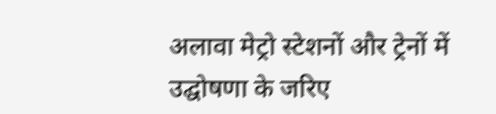अलावा मेट्रो स्टेशनों और ट्रेनों में उद्घोषणा के जरिए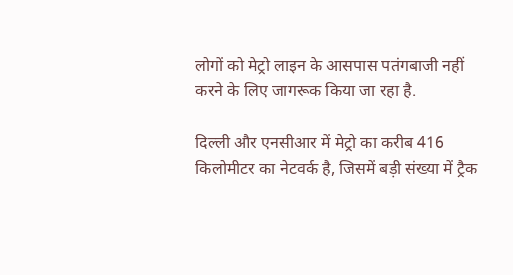लोगों को मेट्रो लाइन के आसपास पतंगबाजी नहीं करने के लिए जागरूक किया जा रहा है.

दिल्ली और एनसीआर में मेट्रो का करीब 416 किलोमीटर का नेटवर्क है, जिसमें बड़ी संख्या में ट्रैक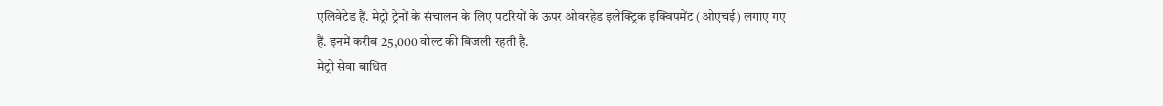एलिवेटेड हैं. मेट्रो ट्रेनों के संचालन के लिए पटरियों के ऊपर ओवरहेड इलेक्ट्रिक इक्विपमेंट (ओएचई) लगाए गए हैं. इनमें करीब 25,000 वोल्ट की बिजली रहती है.
मेट्रो सेवा बाधित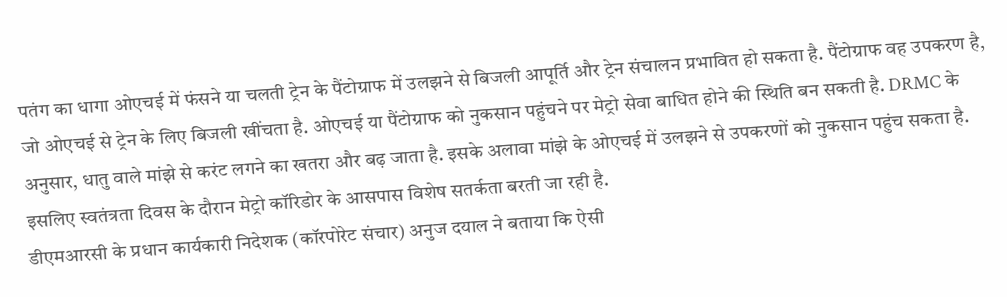पतंग का धागा ओएचई में फंसने या चलती ट्रेन के पैंटोग्राफ में उलझने से बिजली आपूर्ति और ट्रेन संचालन प्रभावित हो सकता है. पैंटोग्राफ वह उपकरण है, जो ओएचई से ट्रेन के लिए बिजली खींचता है. ओएचई या पैंटोग्राफ को नुकसान पहुंचने पर मेट्रो सेवा बाधित होने की स्थिति बन सकती है. DRMC के अनुसार, धातु वाले मांझे से करंट लगने का खतरा और बढ़ जाता है. इसके अलावा मांझे के ओएचई में उलझने से उपकरणों को नुकसान पहुंच सकता है. इसलिए स्वतंत्रता दिवस के दौरान मेट्रो कॉरिडोर के आसपास विशेष सतर्कता बरती जा रही है.
डीएमआरसी के प्रधान कार्यकारी निदेशक (कॉरपोरेट संचार) अनुज दयाल ने बताया कि ऐसी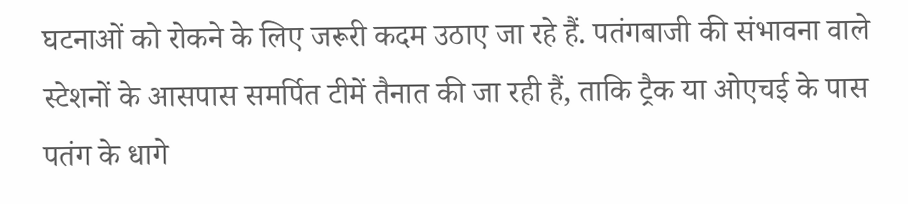घटनाओं को रोकने के लिए जरूरी कदम उठाए जा रहे हैं. पतंगबाजी की संभावना वाले स्टेशनों के आसपास समर्पित टीमें तैनात की जा रही हैं, ताकि ट्रैक या ओएचई के पास पतंग के धागे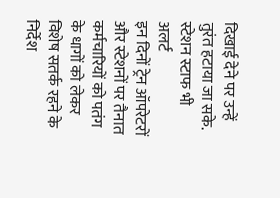दिखाई देने पर उन्हें तुरंत हटाया जा सके.
स्टेशन स्टाफ भी अलर्ट
इन दिनों ट्रेन ऑपरेटरों और स्टेशनों पर तैनात कर्मचारियों को पतंग के धागों को लेकर विशेष सतर्क रहने के निर्देश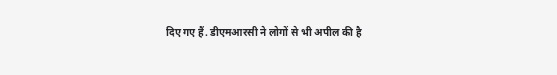दिए गए हैं. डीएमआरसी ने लोगों से भी अपील की है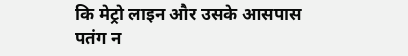कि मेट्रो लाइन और उसके आसपास पतंग न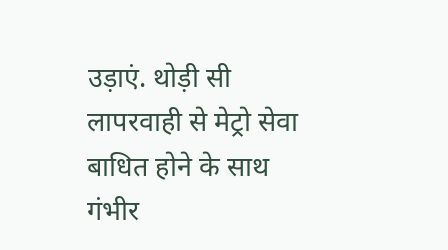उड़ाएं. थोड़ी सी लापरवाही से मेट्रो सेवा बाधित होने के साथ गंभीर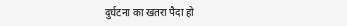दुर्घटना का खतरा पैदा हो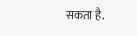सकता है.